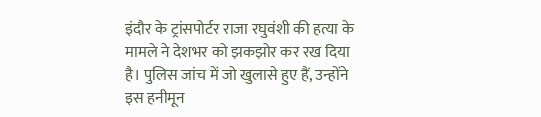इंदौर के ट्रांसपोर्टर राजा रघुवंशी की हत्या के मामले ने देशभर को झकझोर कर रख दिया है। पुलिस जांच में जो खुलासे हुए हैं, उन्होंने इस हनीमून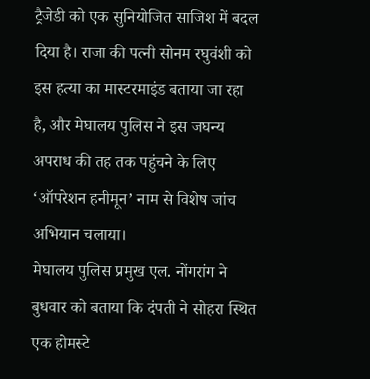ट्रैजेडी को एक सुनियोजित साजिश में बदल दिया है। राजा की पत्नी सोनम रघुवंशी को इस हत्या का मास्टरमाइंड बताया जा रहा है, और मेघालय पुलिस ने इस जघन्य अपराध की तह तक पहुंचने के लिए ‘ऑपरेशन हनीमून’ नाम से विशेष जांच अभियान चलाया।
मेघालय पुलिस प्रमुख एल. नोंगरांग ने बुधवार को बताया कि दंपती ने सोहरा स्थित एक होमस्टे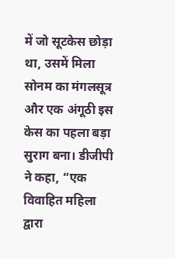में जो सूटकेस छोड़ा था, उसमें मिला सोनम का मंगलसूत्र और एक अंगूठी इस केस का पहला बड़ा सुराग बना। डीजीपी ने कहा, “एक विवाहित महिला द्वारा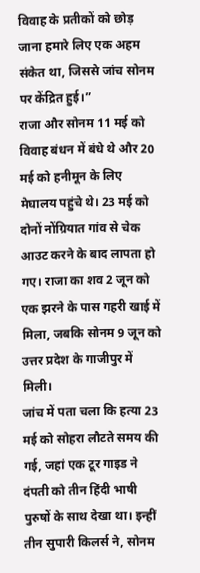विवाह के प्रतीकों को छोड़ जाना हमारे लिए एक अहम संकेत था, जिससे जांच सोनम पर केंद्रित हुई।”
राजा और सोनम 11 मई को विवाह बंधन में बंधे थे और 20 मई को हनीमून के लिए मेघालय पहुंचे थे। 23 मई को दोनों नोंग्रियात गांव से चेक आउट करने के बाद लापता हो गए। राजा का शव 2 जून को एक झरने के पास गहरी खाई में मिला, जबकि सोनम 9 जून को उत्तर प्रदेश के गाजीपुर में मिली।
जांच में पता चला कि हत्या 23 मई को सोहरा लौटते समय की गई, जहां एक टूर गाइड ने दंपती को तीन हिंदी भाषी पुरुषों के साथ देखा था। इन्हीं तीन सुपारी किलर्स ने, सोनम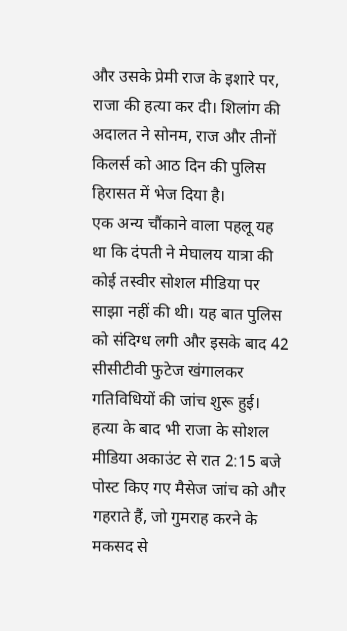और उसके प्रेमी राज के इशारे पर, राजा की हत्या कर दी। शिलांग की अदालत ने सोनम, राज और तीनों किलर्स को आठ दिन की पुलिस हिरासत में भेज दिया है।
एक अन्य चौंकाने वाला पहलू यह था कि दंपती ने मेघालय यात्रा की कोई तस्वीर सोशल मीडिया पर साझा नहीं की थी। यह बात पुलिस को संदिग्ध लगी और इसके बाद 42 सीसीटीवी फुटेज खंगालकर गतिविधियों की जांच शुरू हुई। हत्या के बाद भी राजा के सोशल मीडिया अकाउंट से रात 2:15 बजे पोस्ट किए गए मैसेज जांच को और गहराते हैं, जो गुमराह करने के मकसद से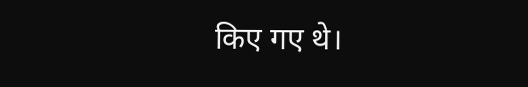किए गए थे।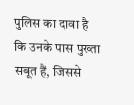पुलिस का दावा है कि उनके पास पुख्ता सबूत हैं, जिससे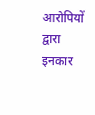आरोपियों द्वारा इनकार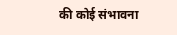की कोई संभावना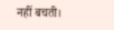नहीं बचती।